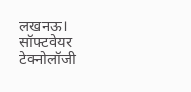लखनऊ। सॉफ्टवेयर टेक्नोलॉजी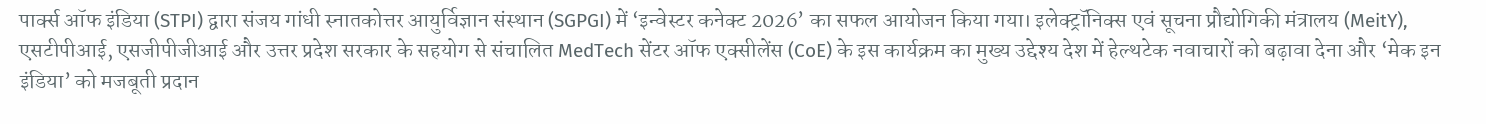पार्क्स ऑफ इंडिया (STPI) द्वारा संजय गांधी स्नातकोत्तर आयुर्विज्ञान संस्थान (SGPGI) में ‘इन्वेस्टर कनेक्ट 2026’ का सफल आयोजन किया गया। इलेक्ट्रॉनिक्स एवं सूचना प्रौद्योगिकी मंत्रालय (MeitY), एसटीपीआई, एसजीपीजीआई और उत्तर प्रदेश सरकार के सहयोग से संचालित MedTech सेंटर ऑफ एक्सीलेंस (CoE) के इस कार्यक्रम का मुख्य उद्देश्य देश में हेल्थटेक नवाचारों को बढ़ावा देना और ‘मेक इन इंडिया’ को मजबूती प्रदान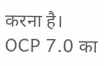करना है।
OCP 7.0 का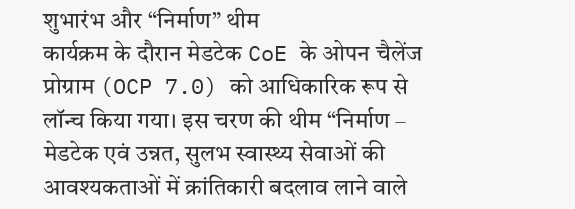शुभारंभ और “निर्माण” थीम
कार्यक्रम के दौरान मेडटेक CoE के ओपन चैलेंज प्रोग्राम (OCP 7.0) को आधिकारिक रूप से लॉन्च किया गया। इस चरण की थीम “निर्माण – मेडटेक एवं उन्नत, सुलभ स्वास्थ्य सेवाओं की आवश्यकताओं में क्रांतिकारी बदलाव लाने वाले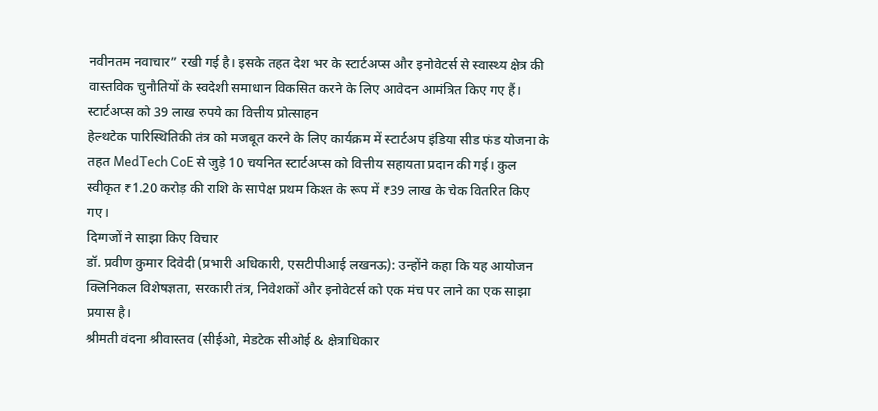नवीनतम नवाचार” रखी गई है। इसके तहत देश भर के स्टार्टअप्स और इनोवेटर्स से स्वास्थ्य क्षेत्र की वास्तविक चुनौतियों के स्वदेशी समाधान विकसित करने के लिए आवेदन आमंत्रित किए गए हैं।
स्टार्टअप्स को 39 लाख रुपये का वित्तीय प्रोत्साहन
हेल्थटेक पारिस्थितिकी तंत्र को मजबूत करने के लिए कार्यक्रम में स्टार्टअप इंडिया सीड फंड योजना के तहत MedTech CoE से जुड़े 10 चयनित स्टार्टअप्स को वित्तीय सहायता प्रदान की गई। कुल स्वीकृत ₹1.20 करोड़ की राशि के सापेक्ष प्रथम किश्त के रूप में ₹39 लाख के चेक वितरित किए गए।
दिग्गजों ने साझा किए विचार
डॉ. प्रवीण कुमार दिवेदी (प्रभारी अधिकारी, एसटीपीआई लखनऊ): उन्होंने कहा कि यह आयोजन क्लिनिकल विशेषज्ञता, सरकारी तंत्र, निवेशकों और इनोवेटर्स को एक मंच पर लाने का एक साझा प्रयास है।
श्रीमती वंदना श्रीवास्तव (सीईओ, मेडटेक सीओई & क्षेत्राधिकार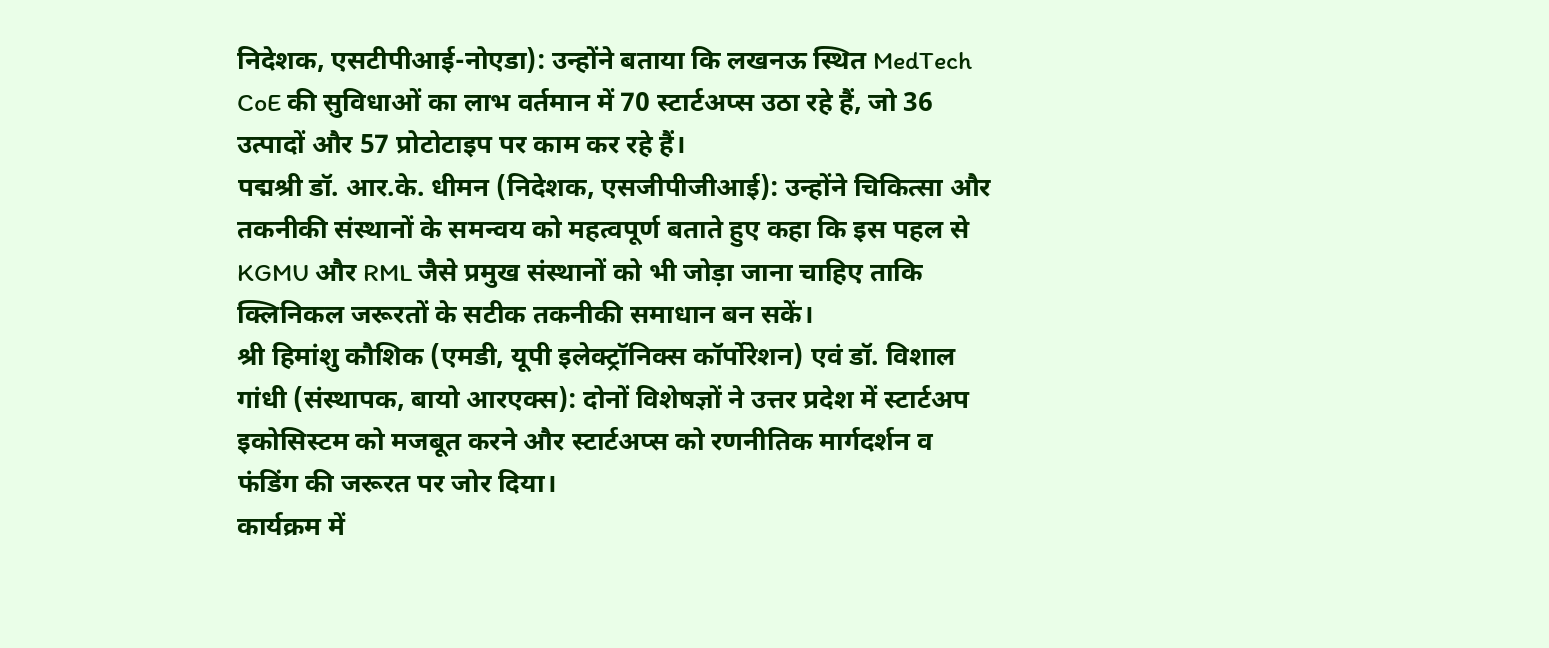निदेशक, एसटीपीआई-नोएडा): उन्होंने बताया कि लखनऊ स्थित MedTech CoE की सुविधाओं का लाभ वर्तमान में 70 स्टार्टअप्स उठा रहे हैं, जो 36 उत्पादों और 57 प्रोटोटाइप पर काम कर रहे हैं।
पद्मश्री डॉ. आर.के. धीमन (निदेशक, एसजीपीजीआई): उन्होंने चिकित्सा और तकनीकी संस्थानों के समन्वय को महत्वपूर्ण बताते हुए कहा कि इस पहल से KGMU और RML जैसे प्रमुख संस्थानों को भी जोड़ा जाना चाहिए ताकि क्लिनिकल जरूरतों के सटीक तकनीकी समाधान बन सकें।
श्री हिमांशु कौशिक (एमडी, यूपी इलेक्ट्रॉनिक्स कॉर्पोरेशन) एवं डॉ. विशाल गांधी (संस्थापक, बायो आरएक्स): दोनों विशेषज्ञों ने उत्तर प्रदेश में स्टार्टअप इकोसिस्टम को मजबूत करने और स्टार्टअप्स को रणनीतिक मार्गदर्शन व फंडिंग की जरूरत पर जोर दिया।
कार्यक्रम में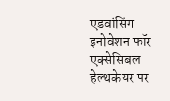एडवांसिंग इनोवेशन फॉर एक्सेसिबल हेल्थकेयर पर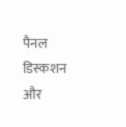पैनल डिस्कशन और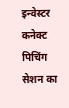इन्वेस्टर कनेक्ट पिचिंग सेशन का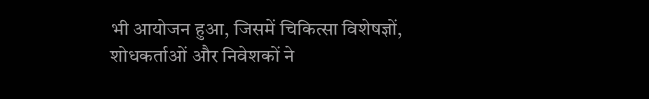भी आयोजन हुआ, जिसमें चिकित्सा विशेषज्ञों, शोधकर्ताओं और निवेशकों ने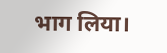भाग लिया।